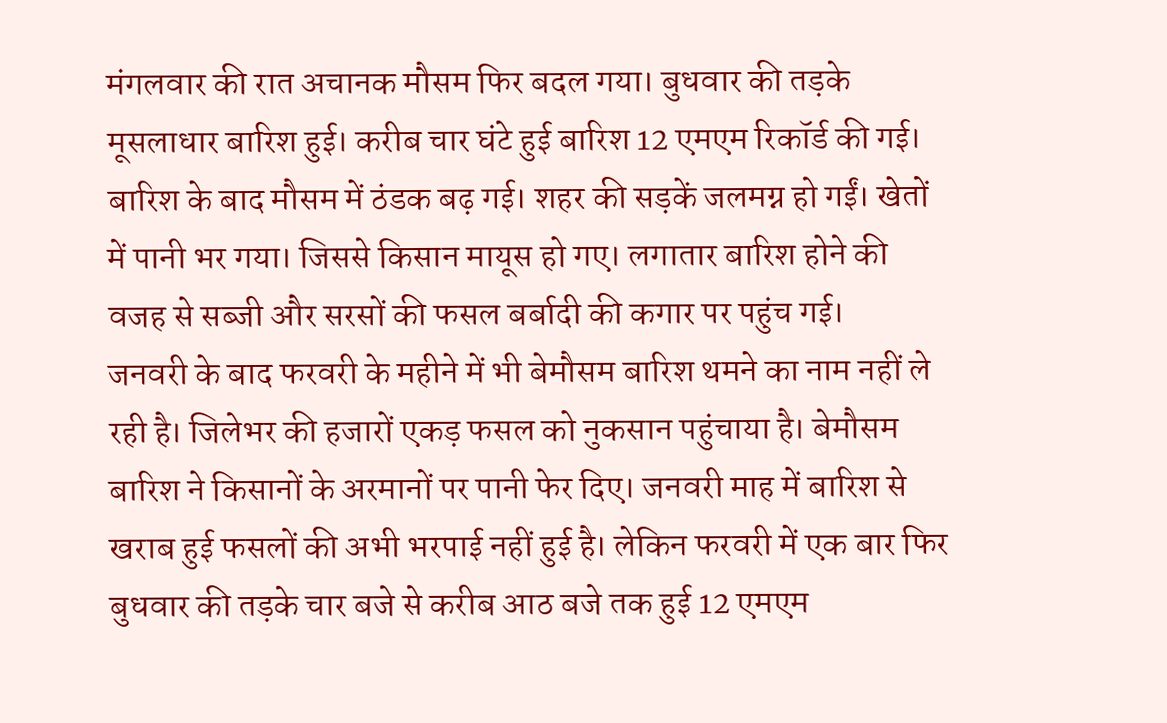मंगलवार की रात अचानक मौसम फिर बदल गया। बुधवार की तड़के मूसलाधार बारिश हुई। करीब चार घंटे हुई बारिश 12 एमएम रिकॉर्ड की गई। बारिश के बाद मौसम में ठंडक बढ़ गई। शहर की सड़कें जलमग्न हो गईं। खेतों में पानी भर गया। जिससे किसान मायूस हो गए। लगातार बारिश होने की वजह से सब्जी और सरसों की फसल बर्बादी की कगार पर पहुंच गई।
जनवरी के बाद फरवरी के महीने में भी बेमौसम बारिश थमने का नाम नहीं ले रही है। जिलेभर की हजारों एकड़ फसल को नुकसान पहुंचाया है। बेमौसम बारिश ने किसानों के अरमानों पर पानी फेर दिए। जनवरी माह में बारिश से खराब हुई फसलों की अभी भरपाई नहीं हुई है। लेकिन फरवरी में एक बार फिर बुधवार की तड़के चार बजे से करीब आठ बजे तक हुई 12 एमएम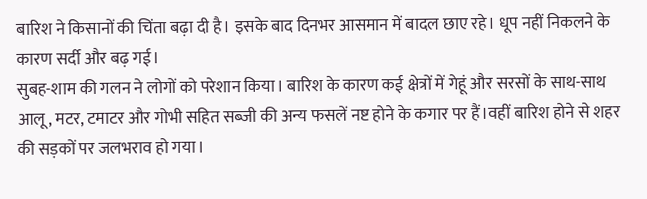बारिश ने किसानों की चिंता बढ़ा दी है। इसके बाद दिनभर आसमान में बादल छाए रहे। धूप नहीं निकलने के कारण सर्दी और बढ़ गई।
सुबह-शाम की गलन ने लोगों को परेशान किया। बारिश के कारण कई क्षेत्रों में गेहूं और सरसों के साथ-साथ आलू, मटर, टमाटर और गोभी सहित सब्जी की अन्य फसलें नष्ट होने के कगार पर हैं।वहीं बारिश होने से शहर की सड़कों पर जलभराव हो गया।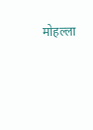मोहल्ला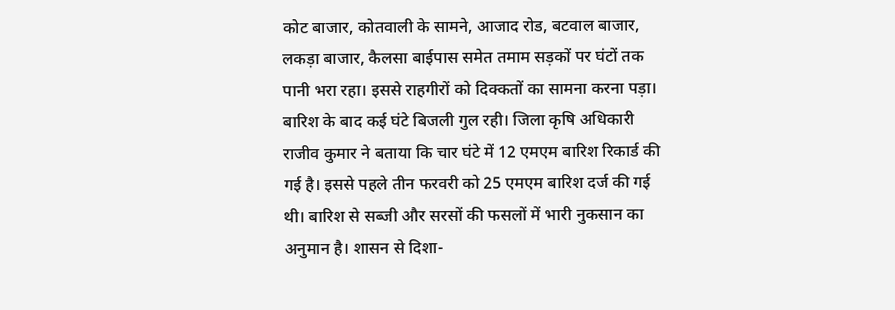कोट बाजार, कोतवाली के सामने, आजाद रोड, बटवाल बाजार, लकड़ा बाजार, कैलसा बाईपास समेत तमाम सड़कों पर घंटों तक पानी भरा रहा। इससे राहगीरों को दिक्कतों का सामना करना पड़ा। बारिश के बाद कई घंटे बिजली गुल रही। जिला कृषि अधिकारी राजीव कुमार ने बताया कि चार घंटे में 12 एमएम बारिश रिकार्ड की गई है। इससे पहले तीन फरवरी को 25 एमएम बारिश दर्ज की गई थी। बारिश से सब्जी और सरसों की फसलों में भारी नुकसान का अनुमान है। शासन से दिशा-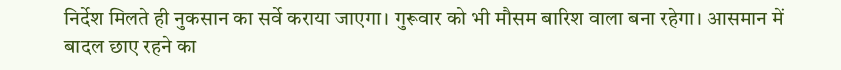निर्देश मिलते ही नुकसान का सर्वे कराया जाएगा। गुरूवार को भी मौसम बारिश वाला बना रहेगा। आसमान में बादल छाए रहने का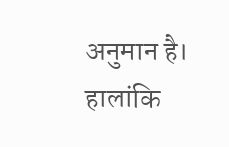अनुमान है। हालांकि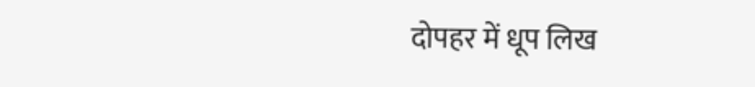दोपहर में धूप लिख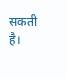सकती है।